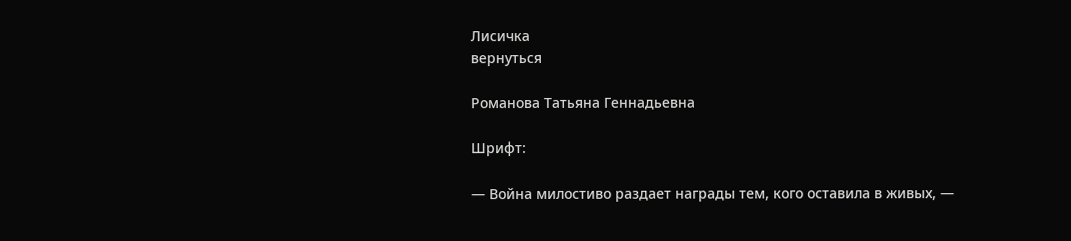Лисичка
вернуться

Романова Татьяна Геннадьевна

Шрифт:

— Война милостиво раздает награды тем, кого оставила в живых, —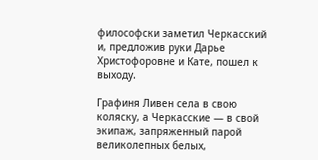философски заметил Черкасский и, предложив руки Дарье Христофоровне и Кате, пошел к выходу.

Графиня Ливен села в свою коляску, а Черкасские — в свой экипаж, запряженный парой великолепных белых,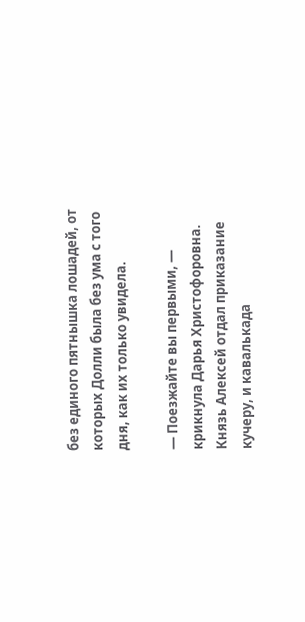без единого пятнышка лошадей, от которых Долли была без ума с того дня, как их только увидела.

— Поезжайте вы первыми, — крикнула Дарья Христофоровна. Князь Алексей отдал приказание кучеру, и кавалькада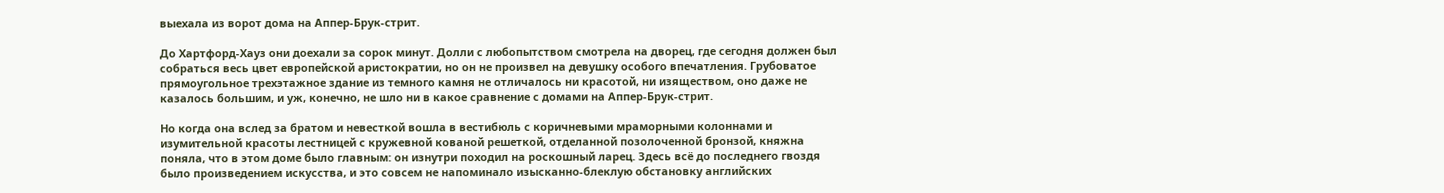выехала из ворот дома на Аппер-Брук-стрит.

До Хартфорд-Хауз они доехали за сорок минут. Долли с любопытством смотрела на дворец, где сегодня должен был собраться весь цвет европейской аристократии, но он не произвел на девушку особого впечатления. Грубоватое прямоугольное трехэтажное здание из темного камня не отличалось ни красотой, ни изяществом, оно даже не казалось большим, и уж, конечно, не шло ни в какое сравнение с домами на Аппер-Брук-стрит.

Но когда она вслед за братом и невесткой вошла в вестибюль с коричневыми мраморными колоннами и изумительной красоты лестницей с кружевной кованой решеткой, отделанной позолоченной бронзой, княжна поняла, что в этом доме было главным: он изнутри походил на роскошный ларец. Здесь всё до последнего гвоздя было произведением искусства, и это совсем не напоминало изысканно-блеклую обстановку английских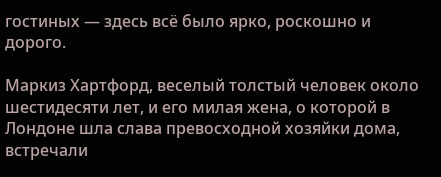гостиных — здесь всё было ярко, роскошно и дорого.

Маркиз Хартфорд, веселый толстый человек около шестидесяти лет, и его милая жена, о которой в Лондоне шла слава превосходной хозяйки дома, встречали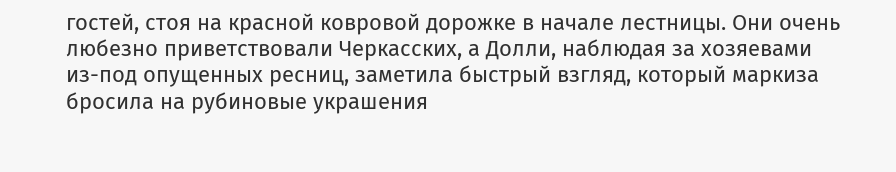гостей, стоя на красной ковровой дорожке в начале лестницы. Они очень любезно приветствовали Черкасских, а Долли, наблюдая за хозяевами из-под опущенных ресниц, заметила быстрый взгляд, который маркиза бросила на рубиновые украшения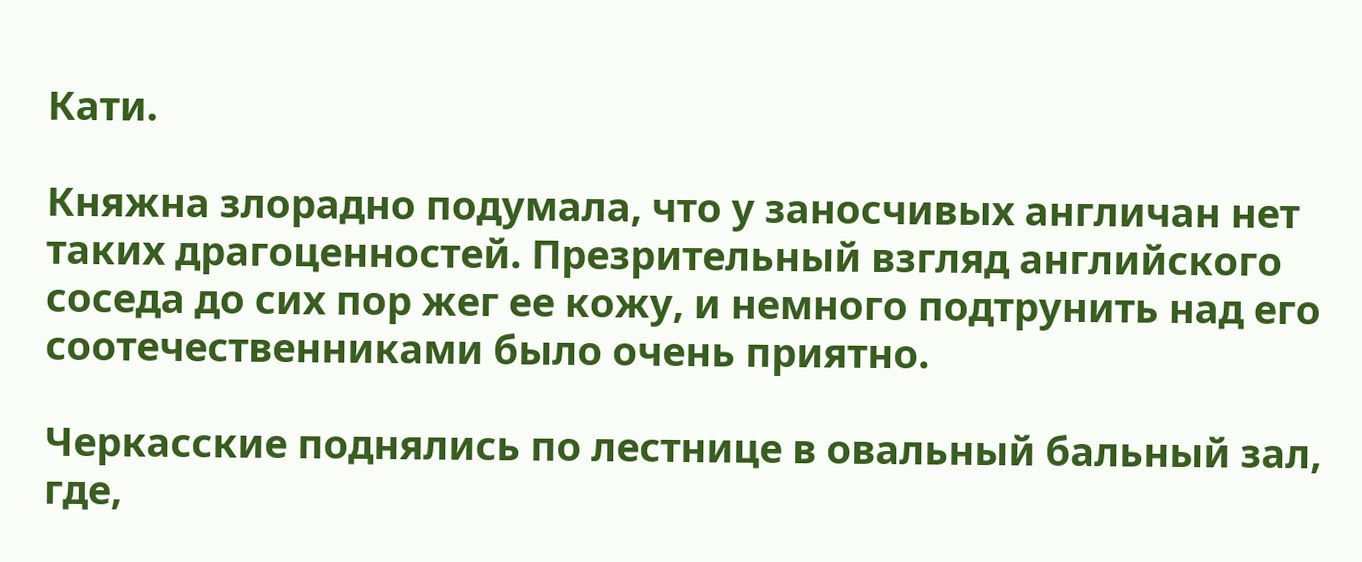Кати.

Княжна злорадно подумала, что у заносчивых англичан нет таких драгоценностей. Презрительный взгляд английского соседа до сих пор жег ее кожу, и немного подтрунить над его соотечественниками было очень приятно.

Черкасские поднялись по лестнице в овальный бальный зал, где,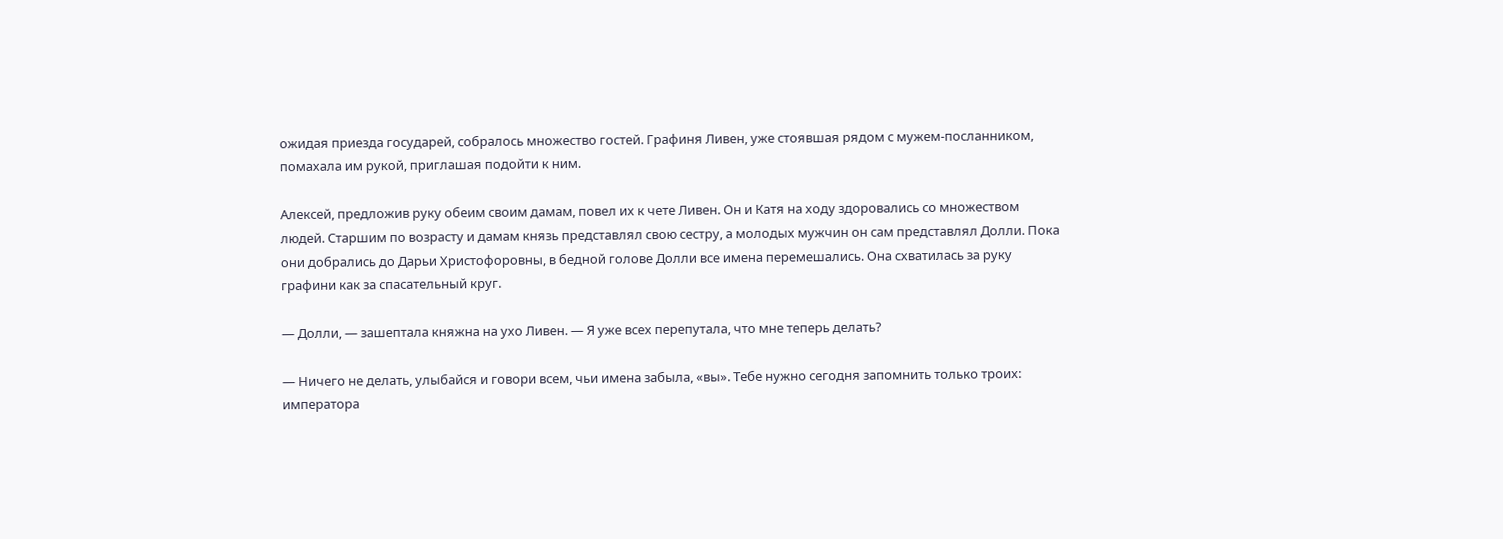ожидая приезда государей, собралось множество гостей. Графиня Ливен, уже стоявшая рядом с мужем-посланником, помахала им рукой, приглашая подойти к ним.

Алексей, предложив руку обеим своим дамам, повел их к чете Ливен. Он и Катя на ходу здоровались со множеством людей. Старшим по возрасту и дамам князь представлял свою сестру, а молодых мужчин он сам представлял Долли. Пока они добрались до Дарьи Христофоровны, в бедной голове Долли все имена перемешались. Она схватилась за руку графини как за спасательный круг.

— Долли, — зашептала княжна на ухо Ливен. — Я уже всех перепутала, что мне теперь делать?

— Ничего не делать, улыбайся и говори всем, чьи имена забыла, «вы». Тебе нужно сегодня запомнить только троих: императора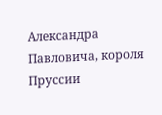Александра Павловича, короля Пруссии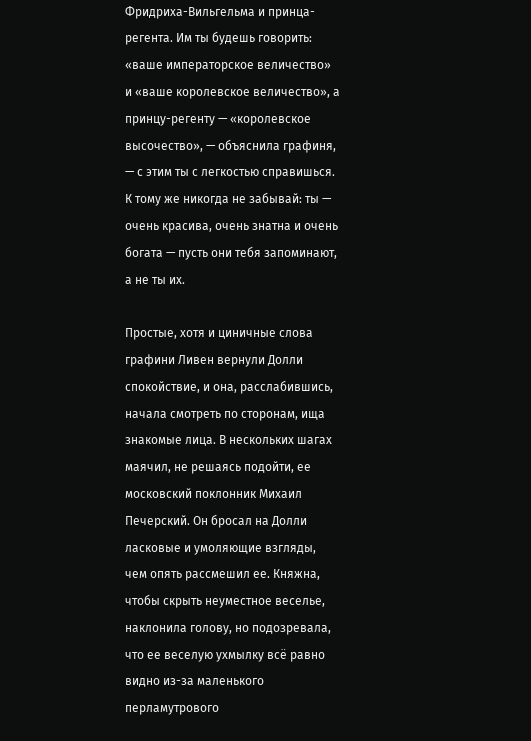Фридриха-Вильгельма и принца-регента. Им ты будешь говорить: «ваше императорское величество» и «ваше королевское величество», а принцу-регенту — «королевское высочество», — объяснила графиня, — с этим ты с легкостью справишься. К тому же никогда не забывай: ты — очень красива, очень знатна и очень богата — пусть они тебя запоминают, а не ты их.

Простые, хотя и циничные слова графини Ливен вернули Долли спокойствие, и она, расслабившись, начала смотреть по сторонам, ища знакомые лица. В нескольких шагах маячил, не решаясь подойти, ее московский поклонник Михаил Печерский. Он бросал на Долли ласковые и умоляющие взгляды, чем опять рассмешил ее. Княжна, чтобы скрыть неуместное веселье, наклонила голову, но подозревала, что ее веселую ухмылку всё равно видно из-за маленького перламутрового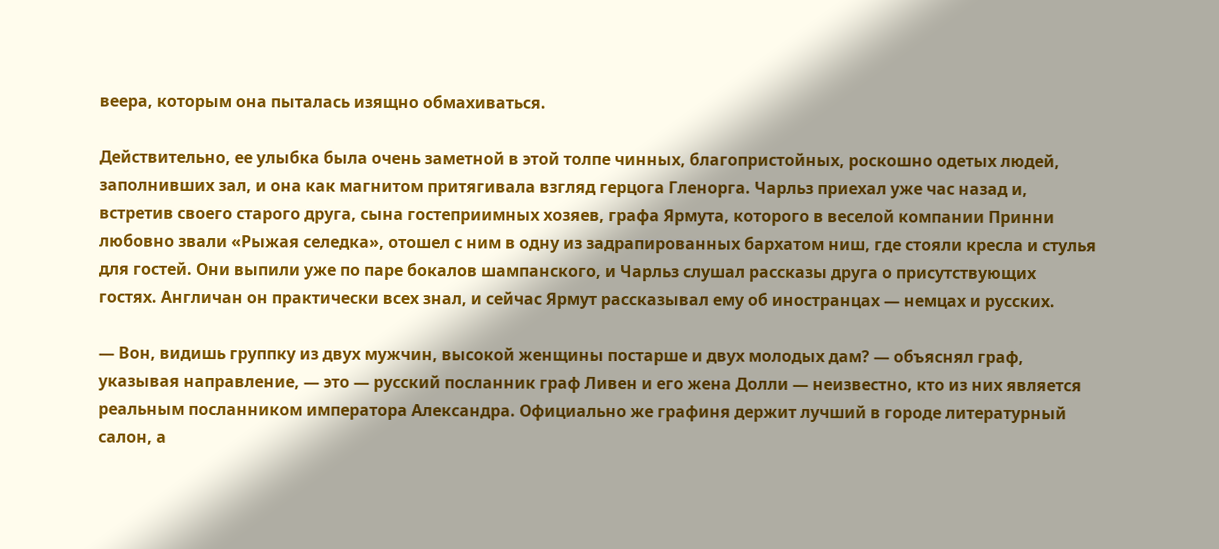веера, которым она пыталась изящно обмахиваться.

Действительно, ее улыбка была очень заметной в этой толпе чинных, благопристойных, роскошно одетых людей, заполнивших зал, и она как магнитом притягивала взгляд герцога Гленорга. Чарльз приехал уже час назад и, встретив своего старого друга, сына гостеприимных хозяев, графа Ярмута, которого в веселой компании Принни любовно звали «Рыжая селедка», отошел с ним в одну из задрапированных бархатом ниш, где стояли кресла и стулья для гостей. Они выпили уже по паре бокалов шампанского, и Чарльз слушал рассказы друга о присутствующих гостях. Англичан он практически всех знал, и сейчас Ярмут рассказывал ему об иностранцах — немцах и русских.

— Вон, видишь группку из двух мужчин, высокой женщины постарше и двух молодых дам? — объяснял граф, указывая направление, — это — русский посланник граф Ливен и его жена Долли — неизвестно, кто из них является реальным посланником императора Александра. Официально же графиня держит лучший в городе литературный салон, а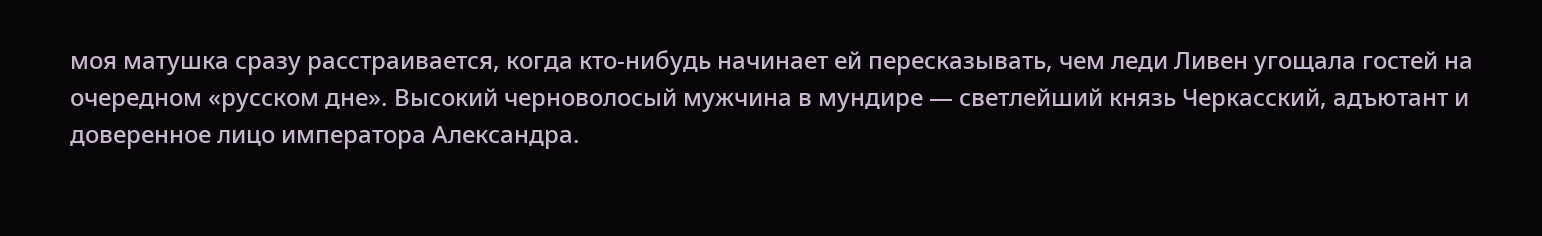моя матушка сразу расстраивается, когда кто-нибудь начинает ей пересказывать, чем леди Ливен угощала гостей на очередном «русском дне». Высокий черноволосый мужчина в мундире — светлейший князь Черкасский, адъютант и доверенное лицо императора Александра.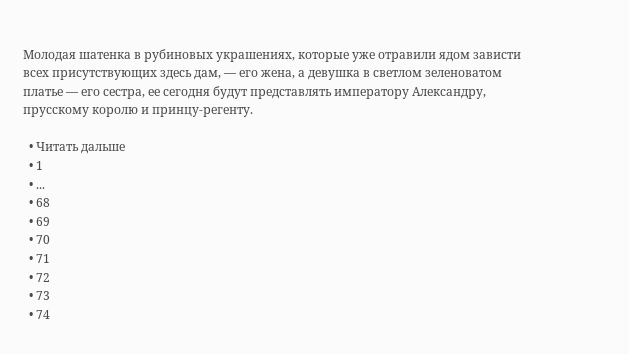Молодая шатенка в рубиновых украшениях, которые уже отравили ядом зависти всех присутствующих здесь дам, — его жена, а девушка в светлом зеленоватом платье — его сестра, ее сегодня будут представлять императору Александру, прусскому королю и принцу-регенту.

  • Читать дальше
  • 1
  • ...
  • 68
  • 69
  • 70
  • 71
  • 72
  • 73
  • 74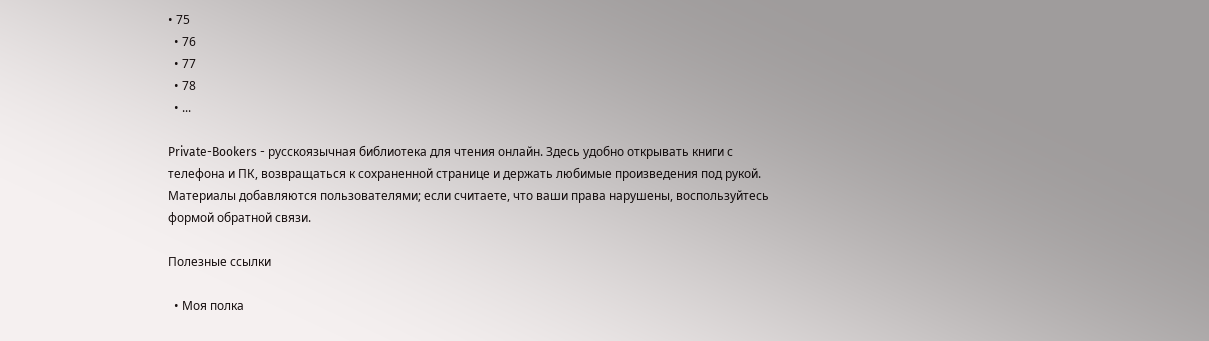• 75
  • 76
  • 77
  • 78
  • ...

Private-Bookers - русскоязычная библиотека для чтения онлайн. Здесь удобно открывать книги с телефона и ПК, возвращаться к сохраненной странице и держать любимые произведения под рукой. Материалы добавляются пользователями; если считаете, что ваши права нарушены, воспользуйтесь формой обратной связи.

Полезные ссылки

  • Моя полка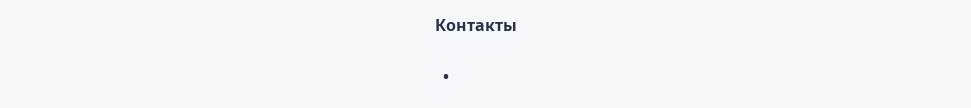Контакты

  •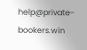help@private-bookers.win